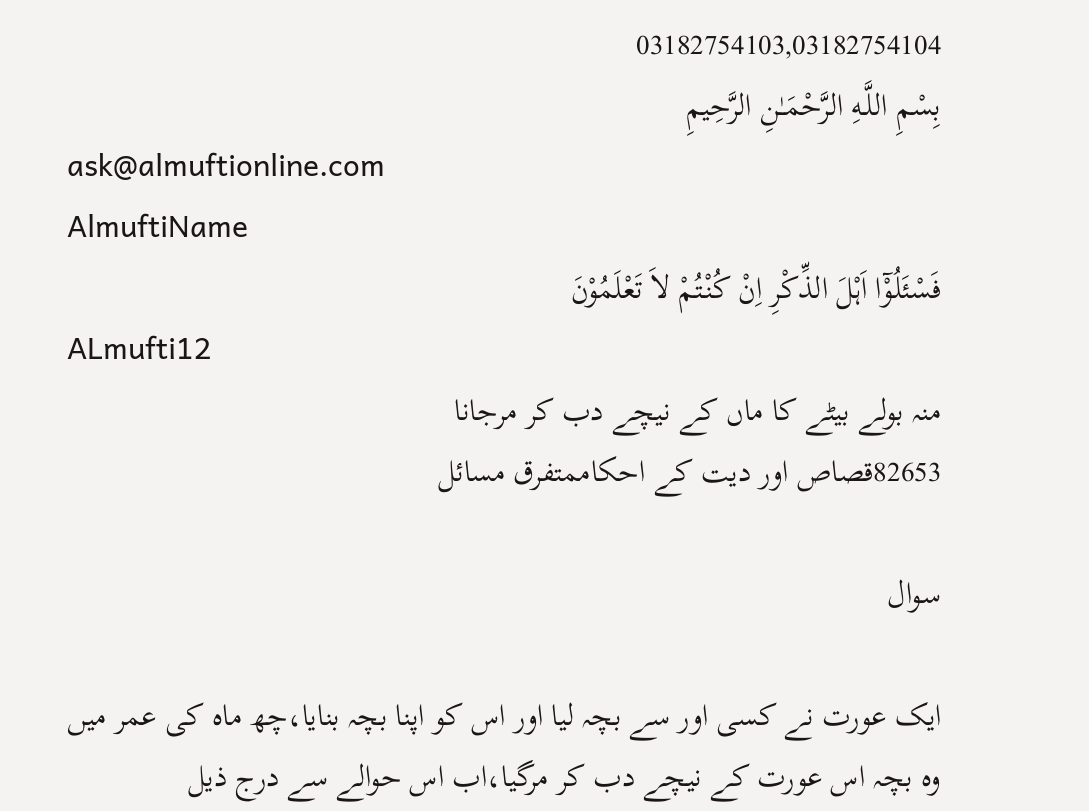03182754103,03182754104
بِسْمِ اللَّـهِ الرَّحْمَـٰنِ الرَّحِيمِ
ask@almuftionline.com
AlmuftiName
فَسْئَلُوْٓا اَہْلَ الذِّکْرِ اِنْ کُنْتُمْ لاَ تَعْلَمُوْنَ
ALmufti12
منہ بولے بیٹے کا ماں کے نیچے دب کر مرجانا
82653قصاص اور دیت کے احکاممتفرق مسائل

سوال

ایک عورت نے کسی اور سے بچہ لیا اور اس کو اپنا بچہ بنایا،چھ ماہ کی عمر میں وہ بچہ اس عورت کے نیچے دب کر مرگیا،اب اس حوالے سے درج ذیل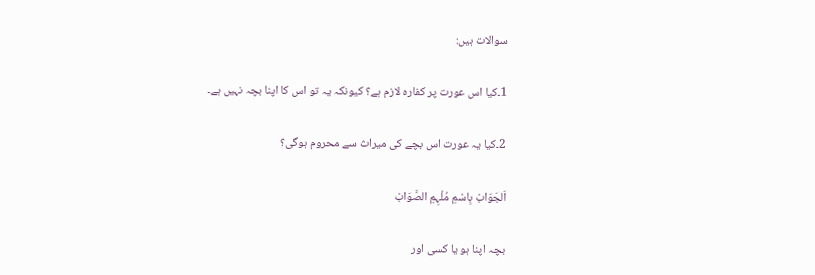سوالات ہیں:

1۔کیا اس عورت پر کفارہ لازم ہے؟ کیونکہ یہ تو اس کا اپنا بچہ نہیں ہے۔

2۔کیا یہ عورت اس بچے کی میراث سے محروم ہوگی؟

اَلجَوَابْ بِاسْمِ مُلْہِمِ الصَّوَابْ

بچہ اپنا ہو یا کسی اور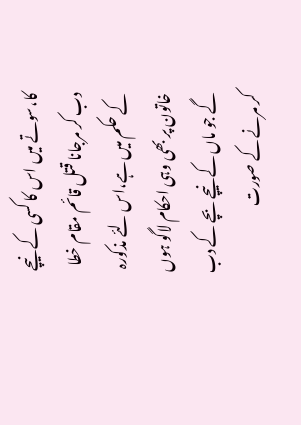کا،سوتے میں اس کا کسی کے نیچے دب کر مرجانا قتل قائم مقام خطا کے حکم میں ہے،اس لئے مذکورہ خاتون پر بھی وہی احکام لاگو ہوں گے جو ماں کے نیچے بچے کے دب کر مرنے کے صورت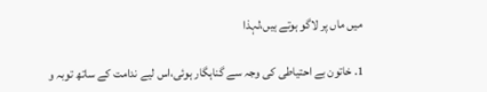میں ماں پر لاگو ہوتے ہیں،لہذا

1. خاتون بے احتیاطی کی وجہ سے گناہگار ہوئی،اس لیے ندامت کے ساتھ توبہ و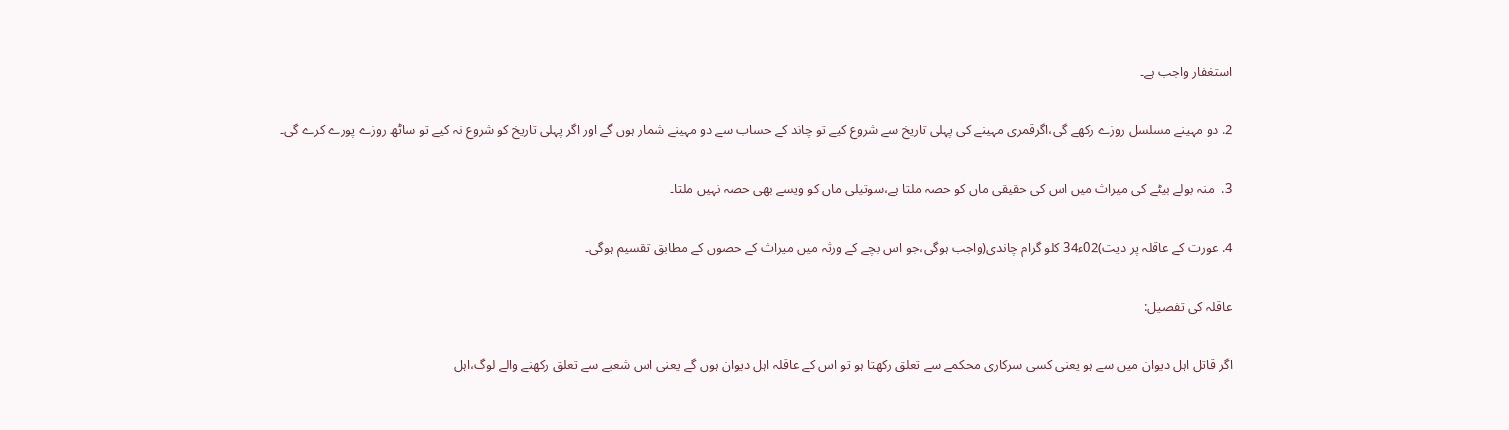استغفار واجب ہے۔

2. دو مہینے مسلسل روزے رکھے گی،اگرقمری مہینے کی پہلی تاریخ سے شروع کیے تو چاند کے حساب سے دو مہینے شمار ہوں گے اور اگر پہلی تاریخ کو شروع نہ کیے تو ساٹھ روزے پورے کرے گی۔

3.  منہ بولے بیٹے کی میراث میں اس کی حقیقی ماں کو حصہ ملتا ہے،سوتیلی ماں کو ویسے بھی حصہ نہیں ملتا۔

4. عورت کے عاقلہ پر دیت)02ء34 کلو گرام چاندی(واجب ہوگی،جو اس بچے کے ورثہ میں میراث کے حصوں کے مطابق تقسیم ہوگی۔

عاقلہ کی تفصیل:

اگر قاتل اہل دیوان میں سے ہو یعنی کسی سرکاری محکمے سے تعلق رکھتا ہو تو اس کے عاقلہ اہل دیوان ہوں گے یعنی اس شعبے سے تعلق رکھنے والے لوگ،اہل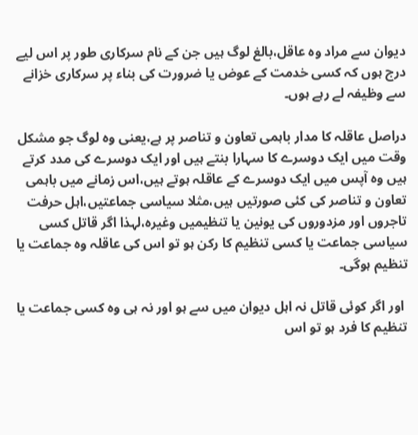دیوان سے مراد وہ عاقل،بالغ لوگ ہیں جن کے نام سرکاری طور پر اس لیے درج ہوں کہ کسی خدمت کے عوض یا ضرورت کی بناء پر سرکاری خزانے سے وظیفہ لے رہے ہوں۔

دراصل عاقلہ کا مدار باہمی تعاون و تناصر پر ہے،یعنی وہ لوگ جو مشکل وقت میں ایک دوسرے کا سہارا بنتے ہیں اور ایک دوسرے کی مدد کرتے ہیں وہ آپس میں ایک دوسرے کے عاقلہ ہوتے ہیں،اس زمانے میں باہمی تعاون و تناصر کی کئی صورتیں ہیں،مثلا سیاسی جماعتیں،اہل حرفت تاجروں اور مزدوروں کی یونین یا تنظیمیں وغیرہ،لہذا اگر قاتل کسی سیاسی جماعت یا کسی تنظیم کا رکن ہو تو اس کی عاقلہ وہ جماعت یا تنظیم ہوگی۔

 اور اگر کوئی قاتل نہ اہل دیوان میں سے ہو اور نہ ہی وہ کسی جماعت یا تنظیم کا فرد ہو تو اس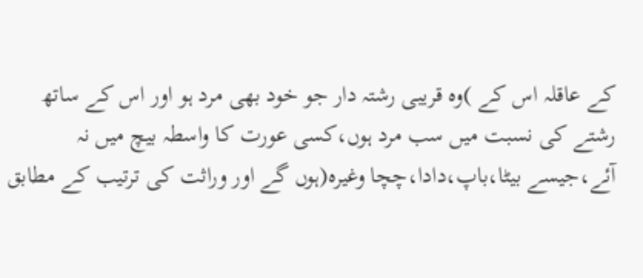کے عاقلہ اس کے )وہ قریبی رشتہ دار جو خود بھی مرد ہو اور اس کے ساتھ رشتے کی نسبت میں سب مرد ہوں،کسی عورت کا واسطہ بیچ میں نہ آئے،جیسے بیٹا،باپ،دادا،چچا وغیرہ(ہوں گے اور وراثت کی ترتیب کے مطابق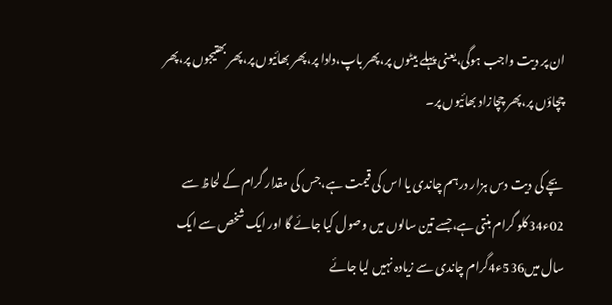ان پر دیت واجب ہوگی،یعنی پہلے بیٹوں پر،پھر باپ،دادا پر،پھر بھائیوں پر،پھر بھتیجوں پر،پھر چچاؤں پر،پھر چچازاد بھائیوں پر۔

بچے کی دیت دس ہزار درہم چاندی یا اس کی قیمت ہے،جس کی مقدار گرام کے لحاظ سے 02ء34کلو گرام بنتی ہے،جسے تین سالوں میں وصول کیا جائے گا اور ایک شخص سے ایک سال میں536ء4گرام چاندی سے زیادہ نہیں لیا جائے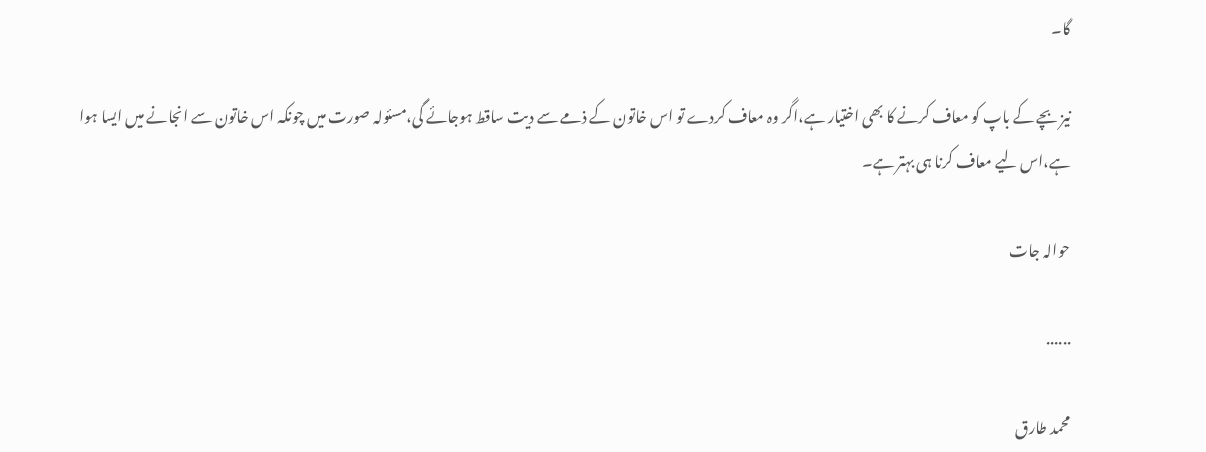گا۔

نیز بچے کے باپ کو معاف کرنے کا بھی اختیار ہے،اگر وہ معاف کردے تو اس خاتون کے ذمے سے دیت ساقط ہوجائے گی،مسئولہ صورت میں چونکہ اس خاتون سے انجانے میں ایسا ہوا ہے،اس لیے معاف کرنا ہی بہتر ہے۔

حوالہ جات

......

محمد طارق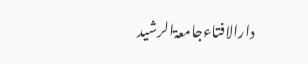دارالافتاءجامعۃالرشید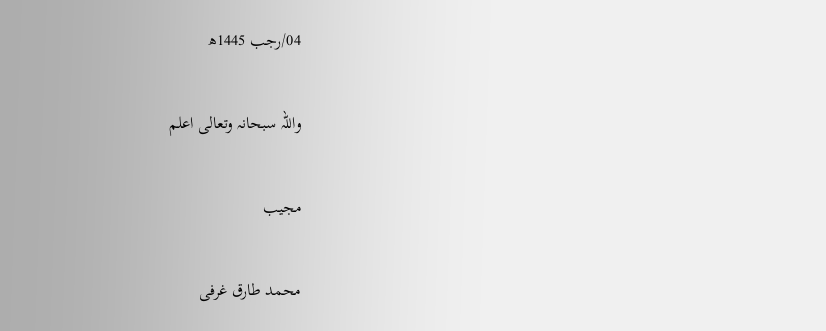04/رجب 1445ھ

واللہ سبحانہ وتعالی اعلم

مجیب

محمد طارق غرفی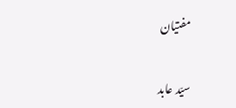مفتیان

سیّد عابد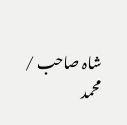شاہ صاحب / محمد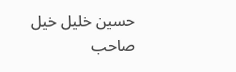حسین خلیل خیل صاحب